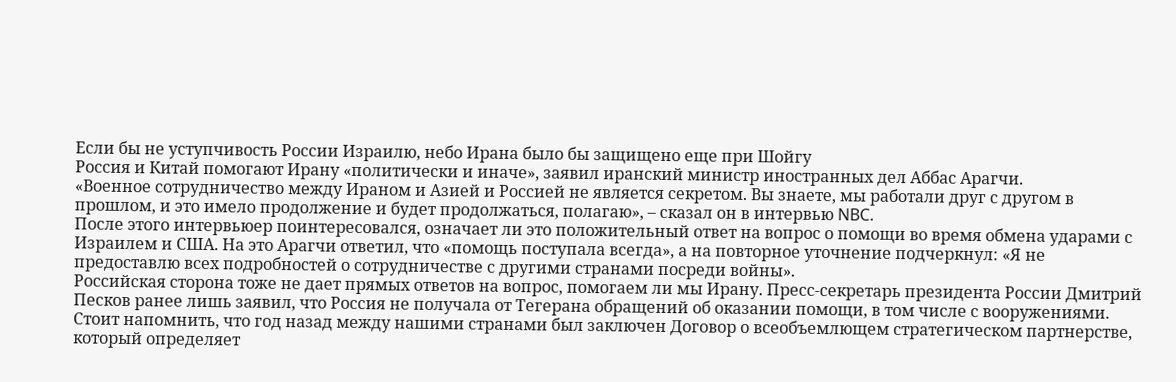Если бы не уступчивость России Израилю, небо Ирана было бы защищено еще при Шойгу
Россия и Китай помогают Ирану «политически и иначе», заявил иранский министр иностранных дел Аббас Арагчи.
«Военное сотрудничество между Ираном и Азией и Россией не является секретом. Вы знаете, мы работали друг с другом в прошлом, и это имело продолжение и будет продолжаться, полагаю», – сказал он в интервью NBC.
После этого интервьюер поинтересовался, означает ли это положительный ответ на вопрос о помощи во время обмена ударами с Израилем и США. На это Арагчи ответил, что «помощь поступала всегда», а на повторное уточнение подчеркнул: «Я не предоставлю всех подробностей о сотрудничестве с другими странами посреди войны».
Российская сторона тоже не дает прямых ответов на вопрос, помогаем ли мы Ирану. Пресс-секретарь президента России Дмитрий Песков ранее лишь заявил, что Россия не получала от Тегерана обращений об оказании помощи, в том числе с вооружениями.
Стоит напомнить, что год назад между нашими странами был заключен Договор о всеобъемлющем стратегическом партнерстве, который определяет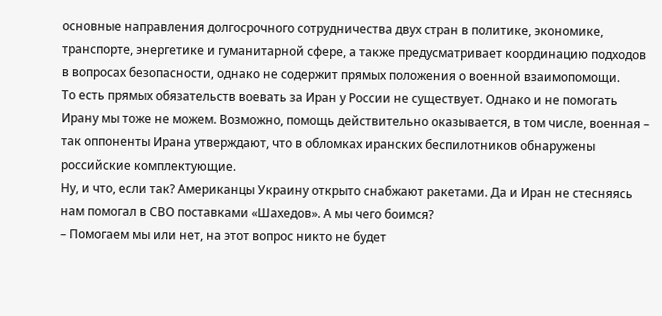основные направления долгосрочного сотрудничества двух стран в политике, экономике, транспорте, энергетике и гуманитарной сфере, а также предусматривает координацию подходов в вопросах безопасности, однако не содержит прямых положения о военной взаимопомощи.
То есть прямых обязательств воевать за Иран у России не существует. Однако и не помогать Ирану мы тоже не можем. Возможно, помощь действительно оказывается, в том числе, военная – так оппоненты Ирана утверждают, что в обломках иранских беспилотников обнаружены российские комплектующие.
Ну, и что, если так? Американцы Украину открыто снабжают ракетами. Да и Иран не стесняясь нам помогал в СВО поставками «Шахедов». А мы чего боимся?
– Помогаем мы или нет, на этот вопрос никто не будет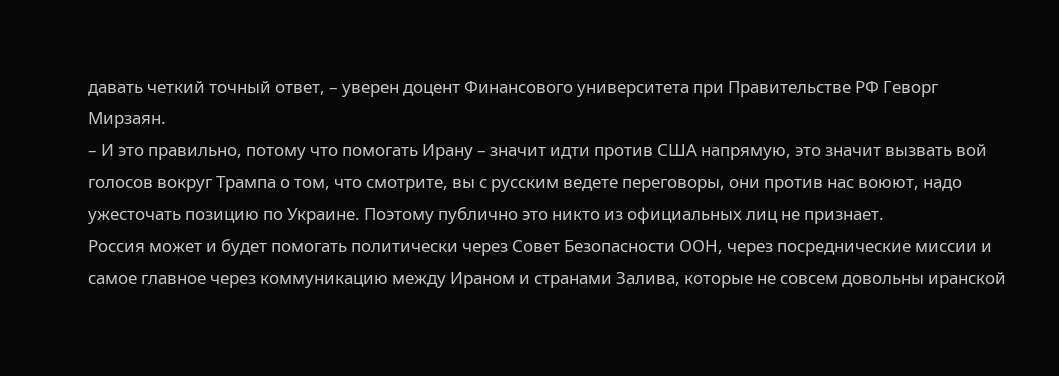давать четкий точный ответ, – уверен доцент Финансового университета при Правительстве РФ Геворг Мирзаян.
– И это правильно, потому что помогать Ирану – значит идти против США напрямую, это значит вызвать вой голосов вокруг Трампа о том, что смотрите, вы с русским ведете переговоры, они против нас воюют, надо ужесточать позицию по Украине. Поэтому публично это никто из официальных лиц не признает.
Россия может и будет помогать политически через Совет Безопасности ООН, через посреднические миссии и самое главное через коммуникацию между Ираном и странами Залива, которые не совсем довольны иранской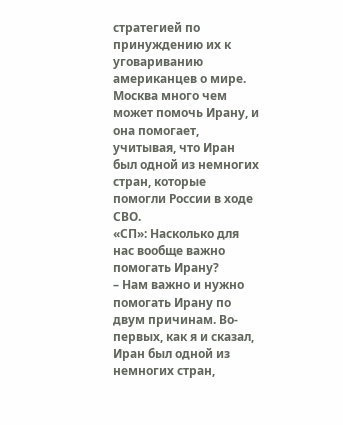стратегией по принуждению их к уговариванию американцев о мире.
Москва много чем может помочь Ирану, и она помогает, учитывая, что Иран был одной из немногих стран, которые помогли России в ходе СВО.
«СП»: Насколько для нас вообще важно помогать Ирану?
– Нам важно и нужно помогать Ирану по двум причинам. Во-первых, как я и сказал, Иран был одной из немногих стран,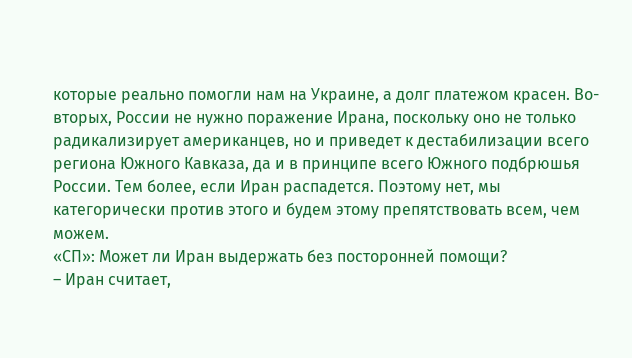которые реально помогли нам на Украине, а долг платежом красен. Во-вторых, России не нужно поражение Ирана, поскольку оно не только радикализирует американцев, но и приведет к дестабилизации всего региона Южного Кавказа, да и в принципе всего Южного подбрюшья России. Тем более, если Иран распадется. Поэтому нет, мы категорически против этого и будем этому препятствовать всем, чем можем.
«СП»: Может ли Иран выдержать без посторонней помощи?
– Иран считает,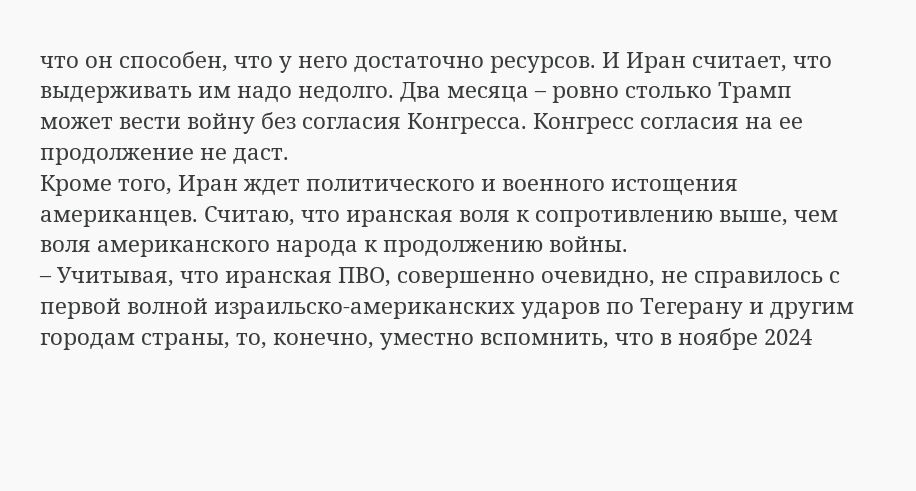что он способен, что у него достаточно ресурсов. И Иран считает, что выдерживать им надо недолго. Два месяца – ровно столько Трамп может вести войну без согласия Конгресса. Конгресс согласия на ее продолжение не даст.
Кроме того, Иран ждет политического и военного истощения американцев. Считаю, что иранская воля к сопротивлению выше, чем воля американского народа к продолжению войны.
– Учитывая, что иранская ПВО, совершенно очевидно, не справилось с первой волной израильско-американских ударов по Тегерану и другим городам страны, то, конечно, уместно вспомнить, что в ноябре 2024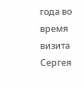года во время визита Сергея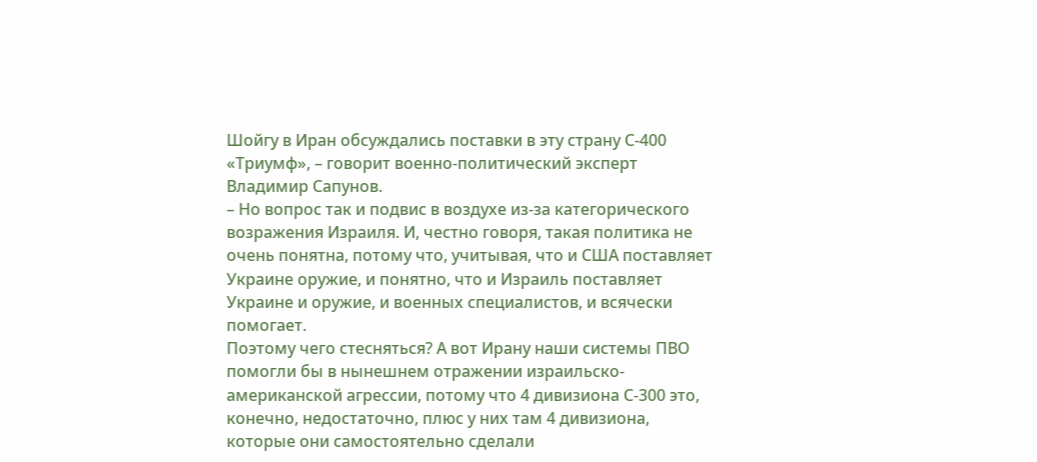Шойгу в Иран обсуждались поставки в эту страну С-400 «Триумф», – говорит военно-политический эксперт Владимир Сапунов.
– Но вопрос так и подвис в воздухе из-за категорического возражения Израиля. И, честно говоря, такая политика не очень понятна, потому что, учитывая, что и США поставляет Украине оружие, и понятно, что и Израиль поставляет Украине и оружие, и военных специалистов, и всячески помогает.
Поэтому чего стесняться? А вот Ирану наши системы ПВО помогли бы в нынешнем отражении израильско-американской агрессии, потому что 4 дивизиона С-300 это, конечно, недостаточно, плюс у них там 4 дивизиона, которые они самостоятельно сделали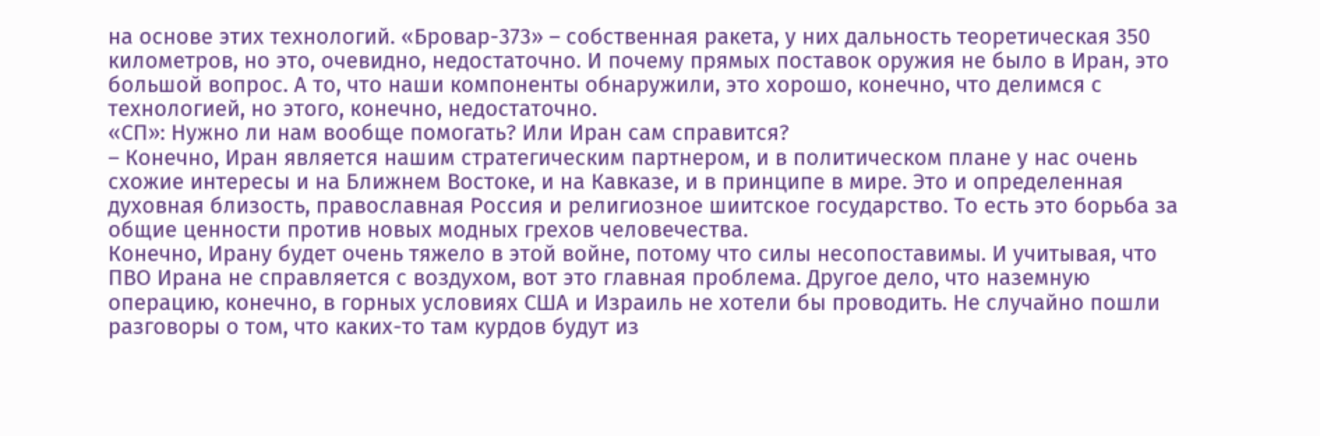на основе этих технологий. «Бровар-373» – собственная ракета, у них дальность теоретическая 350 километров, но это, очевидно, недостаточно. И почему прямых поставок оружия не было в Иран, это большой вопрос. А то, что наши компоненты обнаружили, это хорошо, конечно, что делимся с технологией, но этого, конечно, недостаточно.
«СП»: Нужно ли нам вообще помогать? Или Иран сам справится?
– Конечно, Иран является нашим стратегическим партнером, и в политическом плане у нас очень схожие интересы и на Ближнем Востоке, и на Кавказе, и в принципе в мире. Это и определенная духовная близость, православная Россия и религиозное шиитское государство. То есть это борьба за общие ценности против новых модных грехов человечества.
Конечно, Ирану будет очень тяжело в этой войне, потому что силы несопоставимы. И учитывая, что ПВО Ирана не справляется с воздухом, вот это главная проблема. Другое дело, что наземную операцию, конечно, в горных условиях США и Израиль не хотели бы проводить. Не случайно пошли разговоры о том, что каких-то там курдов будут из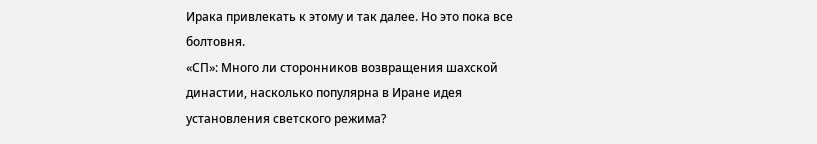Ирака привлекать к этому и так далее. Но это пока все болтовня.
«СП»: Много ли сторонников возвращения шахской династии, насколько популярна в Иране идея установления светского режима?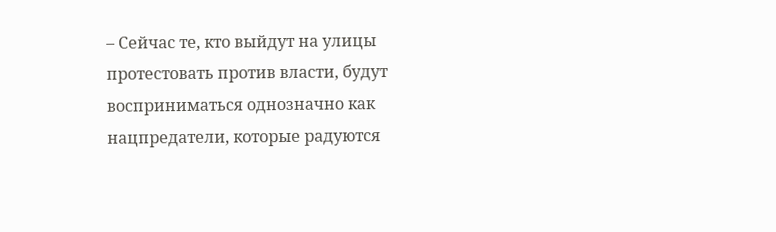– Сейчас те, кто выйдут на улицы протестовать против власти, будут восприниматься однозначно как нацпредатели, которые радуются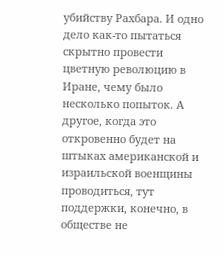убийству Рахбара. И одно дело как-то пытаться скрытно провести цветную революцию в Иране, чему было несколько попыток. А другое, когда это откровенно будет на штыках американской и израильской военщины проводиться, тут поддержки, конечно, в обществе не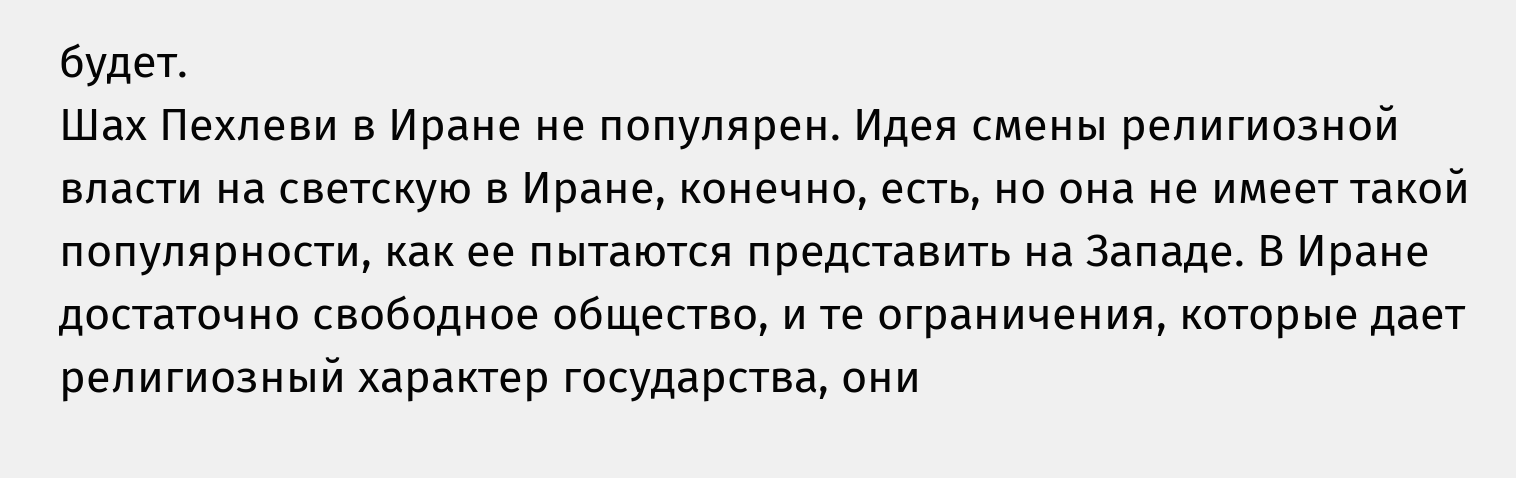будет.
Шах Пехлеви в Иране не популярен. Идея смены религиозной власти на светскую в Иране, конечно, есть, но она не имеет такой популярности, как ее пытаются представить на Западе. В Иране достаточно свободное общество, и те ограничения, которые дает религиозный характер государства, они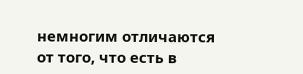немногим отличаются от того, что есть в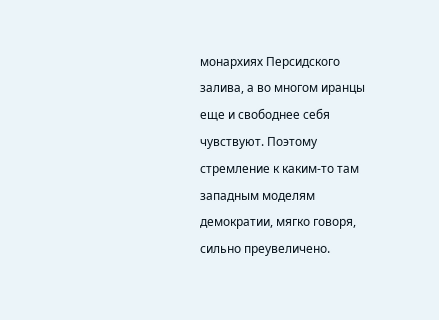монархиях Персидского залива, а во многом иранцы еще и свободнее себя чувствуют. Поэтому стремление к каким-то там западным моделям демократии, мягко говоря, сильно преувеличено.